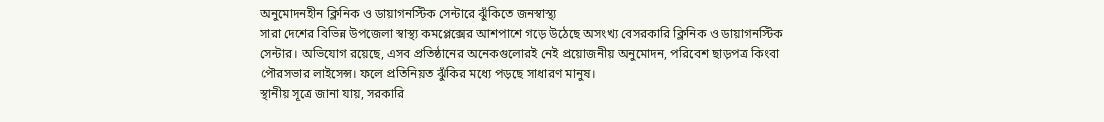অনুমোদনহীন ক্লিনিক ও ডায়াগনস্টিক সেন্টারে ঝুঁকিতে জনস্বাস্থ্য
সারা দেশের বিভিন্ন উপজেলা স্বাস্থ্য কমপ্লেক্সের আশপাশে গড়ে উঠেছে অসংখ্য বেসরকারি ক্লিনিক ও ডায়াগনস্টিক সেন্টার। অভিযোগ রয়েছে, এসব প্রতিষ্ঠানের অনেকগুলোরই নেই প্রয়োজনীয় অনুমোদন, পরিবেশ ছাড়পত্র কিংবা পৌরসভার লাইসেন্স। ফলে প্রতিনিয়ত ঝুঁকির মধ্যে পড়ছে সাধারণ মানুষ।
স্থানীয় সূত্রে জানা যায়, সরকারি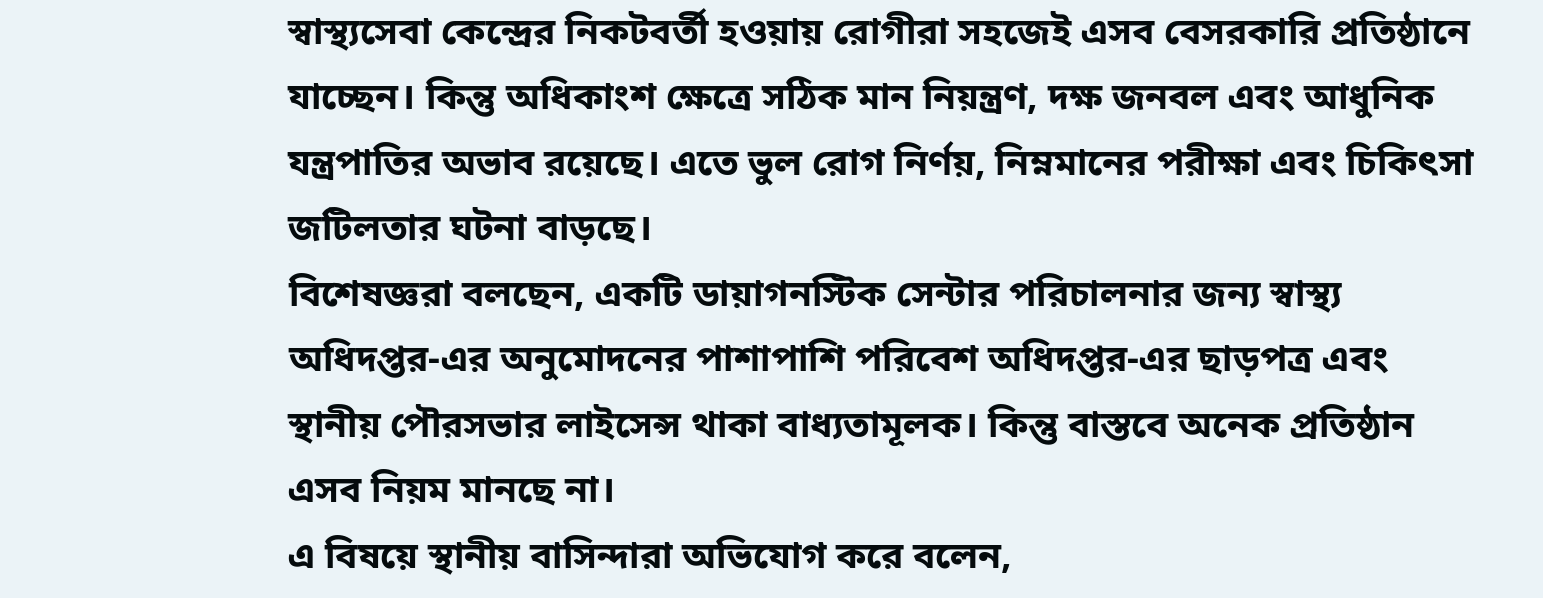স্বাস্থ্যসেবা কেন্দ্রের নিকটবর্তী হওয়ায় রোগীরা সহজেই এসব বেসরকারি প্রতিষ্ঠানে যাচ্ছেন। কিন্তু অধিকাংশ ক্ষেত্রে সঠিক মান নিয়ন্ত্রণ, দক্ষ জনবল এবং আধুনিক যন্ত্রপাতির অভাব রয়েছে। এতে ভুল রোগ নির্ণয়, নিম্নমানের পরীক্ষা এবং চিকিৎসা জটিলতার ঘটনা বাড়ছে।
বিশেষজ্ঞরা বলছেন, একটি ডায়াগনস্টিক সেন্টার পরিচালনার জন্য স্বাস্থ্য অধিদপ্তর-এর অনুমোদনের পাশাপাশি পরিবেশ অধিদপ্তর-এর ছাড়পত্র এবং স্থানীয় পৌরসভার লাইসেন্স থাকা বাধ্যতামূলক। কিন্তু বাস্তবে অনেক প্রতিষ্ঠান এসব নিয়ম মানছে না।
এ বিষয়ে স্থানীয় বাসিন্দারা অভিযোগ করে বলেন,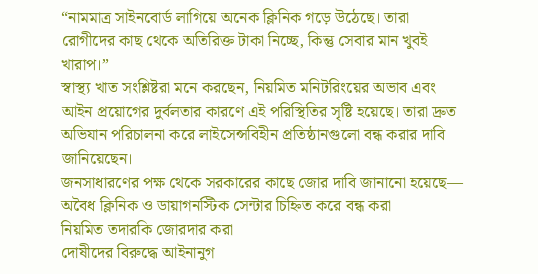“নামমাত্র সাইনবোর্ড লাগিয়ে অনেক ক্লিনিক গড়ে উঠেছে। তারা রোগীদের কাছ থেকে অতিরিক্ত টাকা নিচ্ছে, কিন্তু সেবার মান খুবই খারাপ।”
স্বাস্থ্য খাত সংশ্লিষ্টরা মনে করছেন, নিয়মিত মনিটরিংয়ের অভাব এবং আইন প্রয়োগের দুর্বলতার কারণে এই পরিস্থিতির সৃষ্টি হয়েছে। তারা দ্রুত অভিযান পরিচালনা করে লাইসেন্সবিহীন প্রতিষ্ঠানগুলো বন্ধ করার দাবি জানিয়েছেন।
জনসাধারণের পক্ষ থেকে সরকারের কাছে জোর দাবি জানানো হয়েছে—
অবৈধ ক্লিনিক ও ডায়াগনস্টিক সেন্টার চিহ্নিত করে বন্ধ করা
নিয়মিত তদারকি জোরদার করা
দোষীদের বিরুদ্ধে আইনানুগ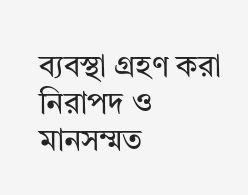ব্যবস্থা গ্রহণ করা
নিরাপদ ও মানসম্মত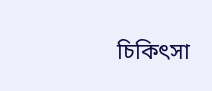চিকিৎসা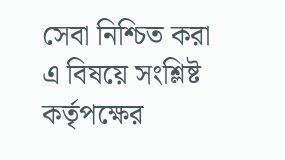সেবা নিশ্চিত করা
এ বিষয়ে সংশ্লিষ্ট কর্তৃপক্ষের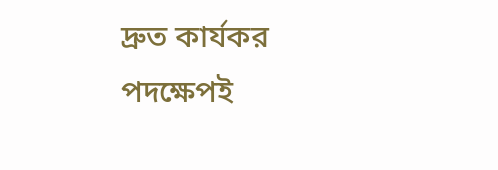দ্রুত কার্যকর পদক্ষেপই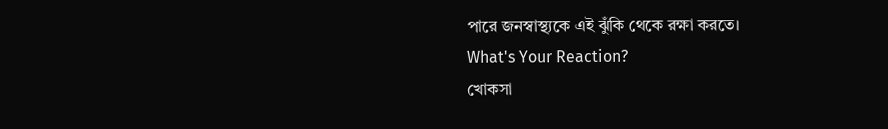পারে জনস্বাস্থ্যকে এই ঝুঁকি থেকে রক্ষা করতে।
What's Your Reaction?
খোকসা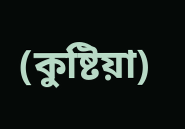(কুষ্টিয়া)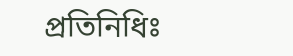প্রতিনিধিঃ